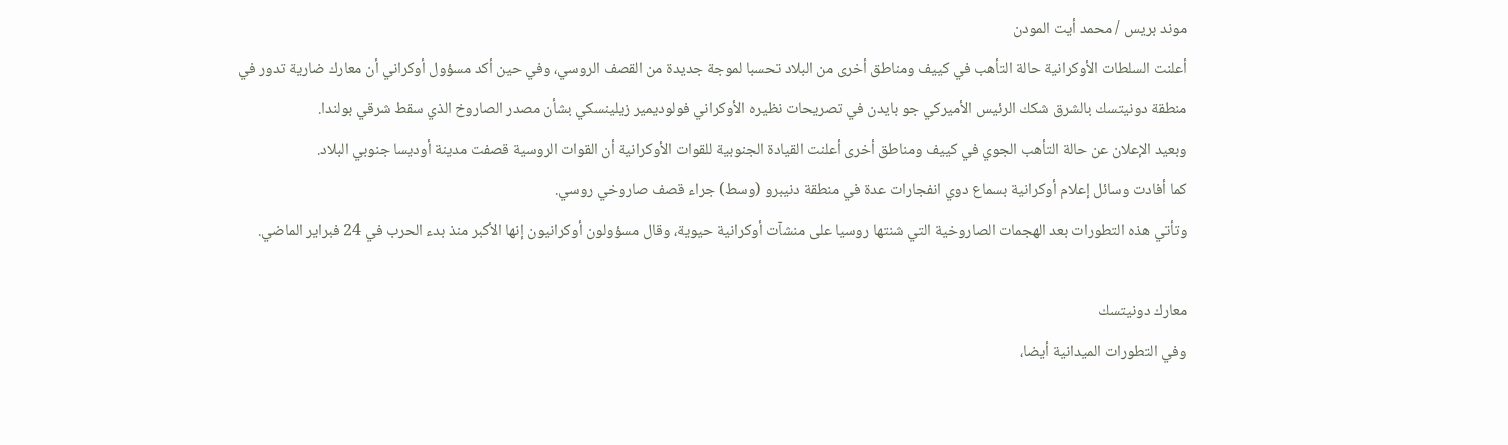موند بريس / محمد أيت المودن
أعلنت السلطات الأوكرانية حالة التأهب في كييف ومناطق أخرى من البلاد تحسبا لموجة جديدة من القصف الروسي، وفي حين أكد مسؤول أوكراني أن معارك ضارية تدور في منطقة دونيتسك بالشرق شكك الرئيس الأميركي جو بايدن في تصريحات نظيره الأوكراني فولوديمير زيلينسكي بشأن مصدر الصاروخ الذي سقط شرقي بولندا.
وبعيد الإعلان عن حالة التأهب الجوي في كييف ومناطق أخرى أعلنت القيادة الجنوبية للقوات الأوكرانية أن القوات الروسية قصفت مدينة أوديسا جنوبي البلاد.
كما أفادت وسائل إعلام أوكرانية بسماع دوي انفجارات عدة في منطقة دنيبرو (وسط) جراء قصف صاروخي روسي.
وتأتي هذه التطورات بعد الهجمات الصاروخية التي شنتها روسيا على منشآت أوكرانية حيوية، وقال مسؤولون أوكرانيون إنها الأكبر منذ بدء الحرب في 24 فبراير الماضي.

معارك دونيتسك
وفي التطورات الميدانية أيضا،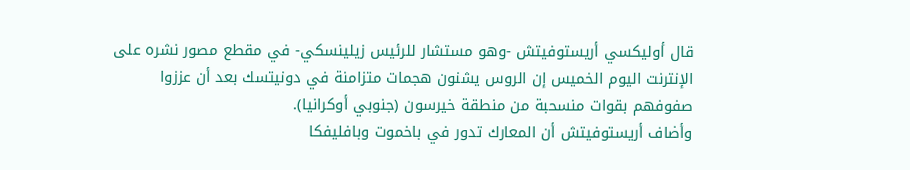قال أوليكسي أريستوفيتش -وهو مستشار للرئيس زيلينسكي- في مقطع مصور نشره على الإنترنت اليوم الخميس إن الروس يشنون هجمات متزامنة في دونيتسك بعد أن عززوا صفوفهم بقوات منسحبة من منطقة خيرسون (جنوبي أوكرانيا).
وأضاف أريستوفيتش أن المعارك تدور في باخموت وبافليفكا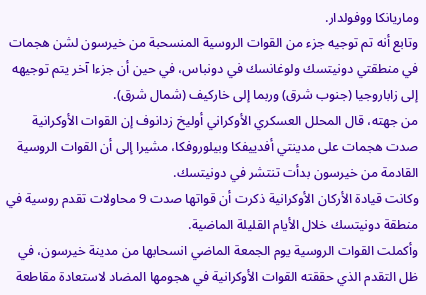وماريانكا ووفولدار.
وتابع أنه تم توجيه جزء من القوات الروسية المنسحبة من خيرسون لشن هجمات في منطقتي دونيتسك ولوغانسك في دونباس، في حين أن جزءا آخر يتم توجيهه إلى زاباروجيا (جنوب شرق) وربما إلى خاركيف (شمال شرق).
من جهته، قال المحلل العسكري الأوكراني أوليخ زدانوف إن القوات الأوكرانية صدت هجمات على مدينتي أفدييفكا وبيلوروفكا، مشيرا إلى أن القوات الروسية القادمة من خيرسون بدأت تنتشر في دونيتسك.
وكانت قيادة الأركان الأوكرانية ذكرت أن قواتها صدت 9 محاولات تقدم روسية في منطقة دونيتسك خلال الأيام القليلة الماضية.
وأكملت القوات الروسية يوم الجمعة الماضي انسحابها من مدينة خيرسون، في ظل التقدم الذي حققته القوات الأوكرانية في هجومها المضاد لاستعادة مقاطعة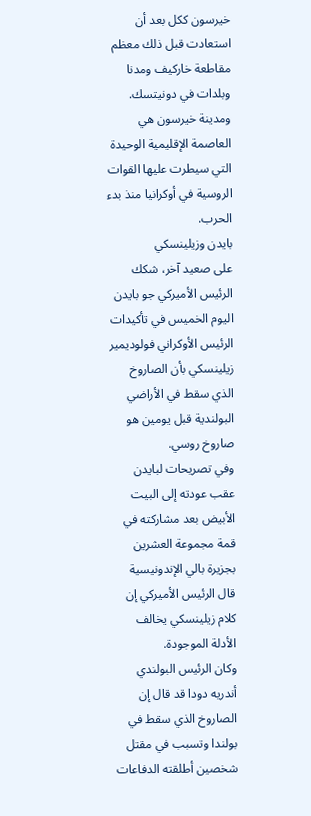خيرسون ككل بعد أن استعادت قبل ذلك معظم مقاطعة خاركيف ومدنا وبلدات في دونيتسك.
ومدينة خيرسون هي العاصمة الإقليمية الوحيدة التي سيطرت عليها القوات الروسية في أوكرانيا منذ بدء الحرب.
بايدن وزيلينسكي
على صعيد آخر، شكك الرئيس الأميركي جو بايدن اليوم الخميس في تأكيدات الرئيس الأوكراني فولوديمير زيلينسكي بأن الصاروخ الذي سقط في الأراضي البولندية قبل يومين هو صاروخ روسي.
وفي تصريحات لبايدن عقب عودته إلى البيت الأبيض بعد مشاركته في قمة مجموعة العشرين بجزيرة بالي الإندونيسية قال الرئيس الأميركي إن كلام زيلينسكي يخالف الأدلة الموجودة.
وكان الرئيس البولندي أندريه دودا قد قال إن الصاروخ الذي سقط في بولندا وتسبب في مقتل شخصين أطلقته الدفاعات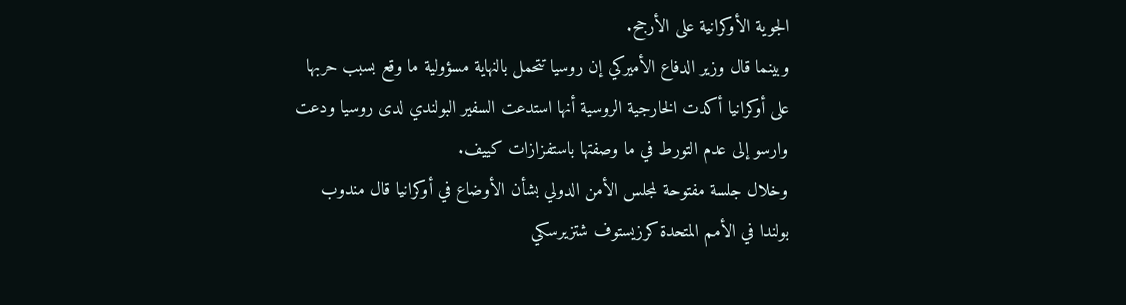الجوية الأوكرانية على الأرجح.
وبينما قال وزير الدفاع الأميركي إن روسيا تتحمل بالنهاية مسؤولية ما وقع بسبب حربها على أوكرانيا أكدت الخارجية الروسية أنها استدعت السفير البولندي لدى روسيا ودعت وارسو إلى عدم التورط في ما وصفتها باستفزازات كييف.
وخلال جلسة مفتوحة لمجلس الأمن الدولي بشأن الأوضاع في أوكرانيا قال مندوب بولندا في الأمم المتحدة كرزيستوف شتزيرسكي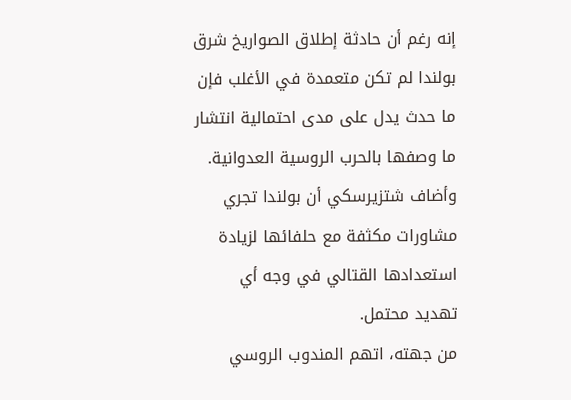إنه رغم أن حادثة إطلاق الصواريخ شرق بولندا لم تكن متعمدة في الأغلب فإن ما حدث يدل على مدى احتمالية انتشار ما وصفها بالحرب الروسية العدوانية.
وأضاف شتزيرسكي أن بولندا تجري مشاورات مكثفة مع حلفائها لزيادة استعدادها القتالي في وجه أي تهديد محتمل.
من جهته، اتهم المندوب الروسي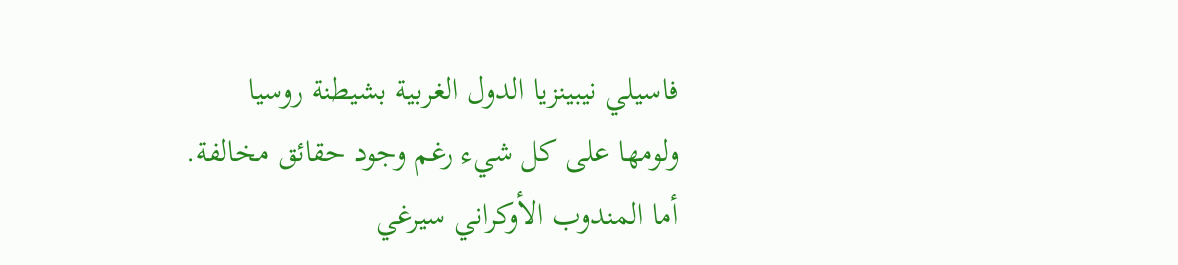فاسيلي نيبينزيا الدول الغربية بشيطنة روسيا ولومها على كل شيء رغم وجود حقائق مخالفة.
أما المندوب الأوكراني سيرغي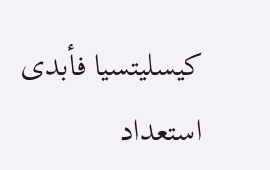كيسليتسيا فأبدى استعداد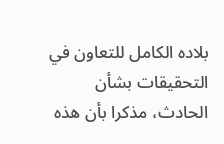بلاده الكامل للتعاون في التحقيقات بشأن الحادث، مذكرا بأن هذه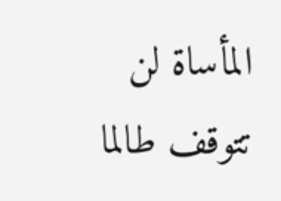المأساة لن تتوقف طالما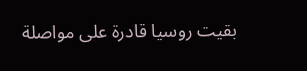بقيت روسيا قادرة على مواصلة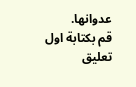عدوانها.
قم بكتابة اول تعليق